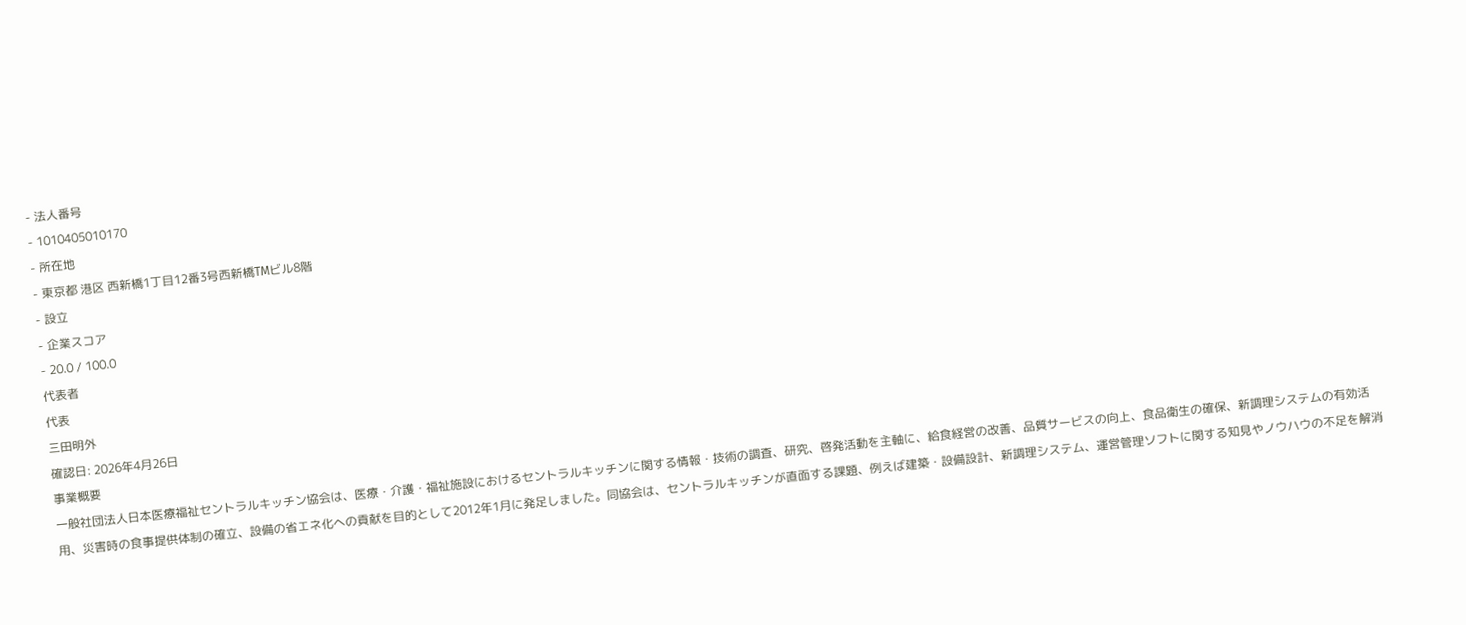- 法人番号
- 1010405010170
- 所在地
- 東京都 港区 西新橋1丁目12番3号西新橋TMビル8階
- 設立
- 企業スコア
- 20.0 / 100.0
代表者
代表
三田明外
確認日: 2026年4月26日
事業概要
一般社団法人日本医療福祉セントラルキッチン協会は、医療・介護・福祉施設におけるセントラルキッチンに関する情報・技術の調査、研究、啓発活動を主軸に、給食経営の改善、品質サービスの向上、食品衛生の確保、新調理システムの有効活用、災害時の食事提供体制の確立、設備の省エネ化への貢献を目的として2012年1月に発足しました。同協会は、セントラルキッチンが直面する課題、例えば建築・設備設計、新調理システム、運営管理ソフトに関する知見やノウハウの不足を解消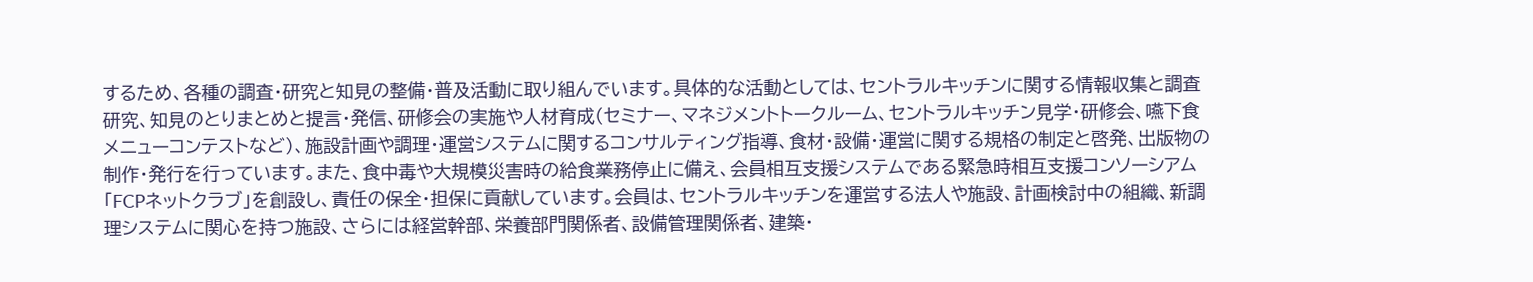するため、各種の調査・研究と知見の整備・普及活動に取り組んでいます。具体的な活動としては、セントラルキッチンに関する情報収集と調査研究、知見のとりまとめと提言・発信、研修会の実施や人材育成(セミナー、マネジメントトークルーム、セントラルキッチン見学・研修会、嚥下食メニューコンテストなど)、施設計画や調理・運営システムに関するコンサルティング指導、食材・設備・運営に関する規格の制定と啓発、出版物の制作・発行を行っています。また、食中毒や大規模災害時の給食業務停止に備え、会員相互支援システムである緊急時相互支援コンソーシアム「FCPネットクラブ」を創設し、責任の保全・担保に貢献しています。会員は、セントラルキッチンを運営する法人や施設、計画検討中の組織、新調理システムに関心を持つ施設、さらには経営幹部、栄養部門関係者、設備管理関係者、建築・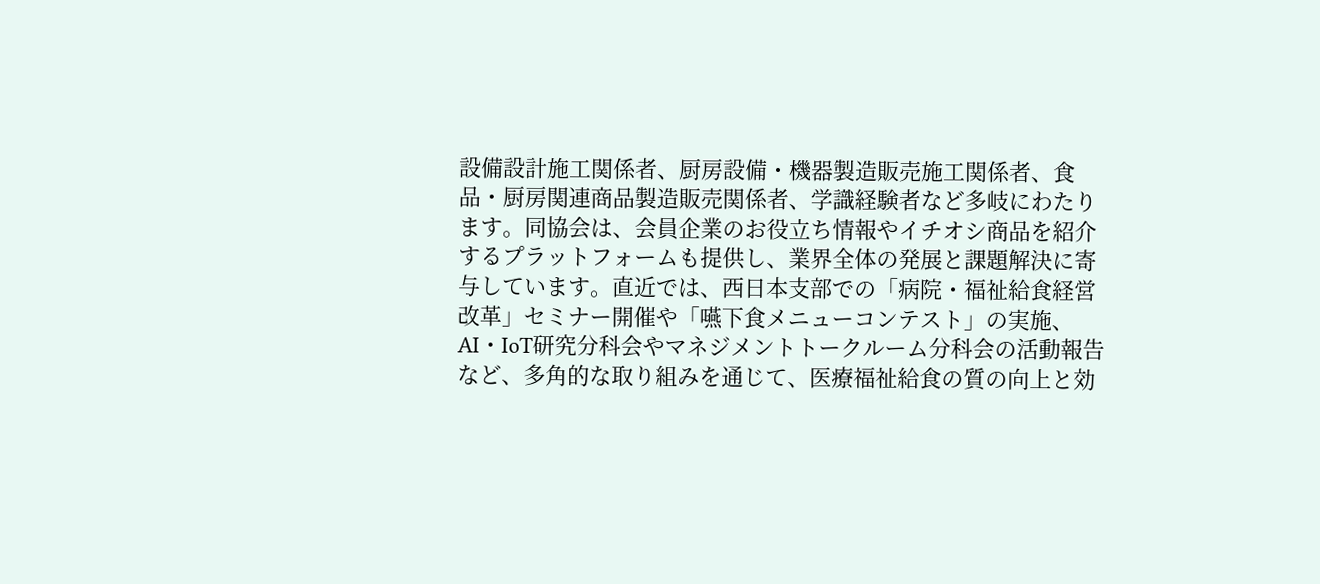設備設計施工関係者、厨房設備・機器製造販売施工関係者、食品・厨房関連商品製造販売関係者、学識経験者など多岐にわたります。同協会は、会員企業のお役立ち情報やイチオシ商品を紹介するプラットフォームも提供し、業界全体の発展と課題解決に寄与しています。直近では、西日本支部での「病院・福祉給食経営改革」セミナー開催や「嚥下食メニューコンテスト」の実施、AI・IoT研究分科会やマネジメントトークルーム分科会の活動報告など、多角的な取り組みを通じて、医療福祉給食の質の向上と効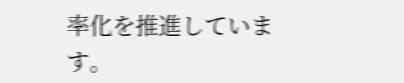率化を推進しています。